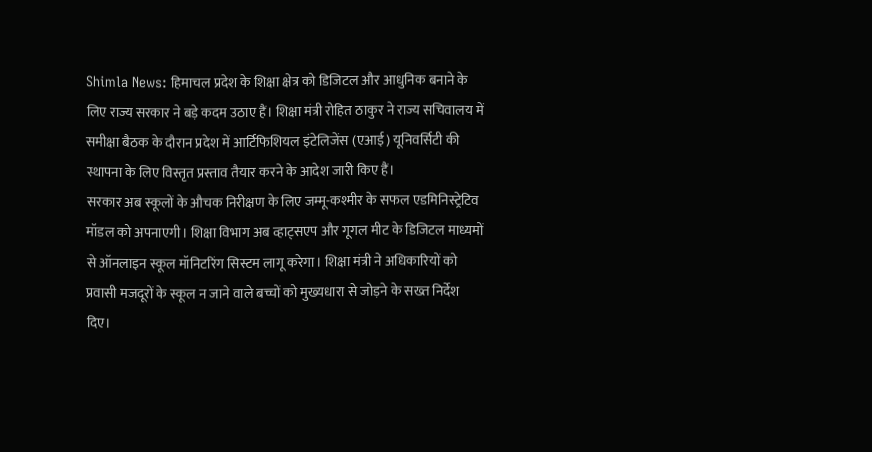Shimla News: हिमाचल प्रदेश के शिक्षा क्षेत्र को डिजिटल और आधुनिक बनाने के लिए राज्य सरकार ने बड़े कदम उठाए हैं। शिक्षा मंत्री रोहित ठाकुर ने राज्य सचिवालय में समीक्षा बैठक के दौरान प्रदेश में आर्टिफिशियल इंटेलिजेंस (एआई) यूनिवर्सिटी की स्थापना के लिए विस्तृत प्रस्ताव तैयार करने के आदेश जारी किए हैं।
सरकार अब स्कूलों के औचक निरीक्षण के लिए जम्मू-कश्मीर के सफल एडमिनिस्ट्रेटिव मॉडल को अपनाएगी। शिक्षा विभाग अब व्हाट्सएप और गूगल मीट के डिजिटल माध्यमों से ऑनलाइन स्कूल मॉनिटरिंग सिस्टम लागू करेगा। शिक्षा मंत्री ने अधिकारियों को प्रवासी मजदूरों के स्कूल न जाने वाले बच्चों को मुख्यधारा से जोड़ने के सख्त निर्देश दिए।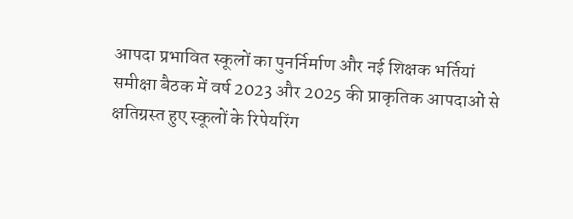आपदा प्रभावित स्कूलों का पुनर्निर्माण और नई शिक्षक भर्तियां
समीक्षा बैठक में वर्ष 2023 और 2025 की प्राकृतिक आपदाओं से क्षतिग्रस्त हुए स्कूलों के रिपेयरिंग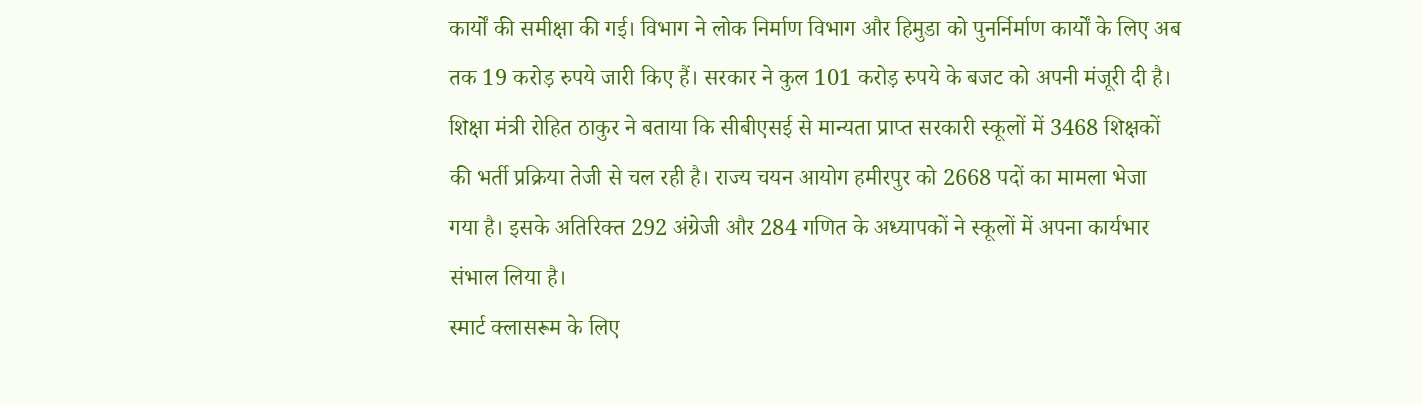कार्यों की समीक्षा की गई। विभाग ने लोक निर्माण विभाग और हिमुडा को पुनर्निर्माण कार्यों के लिए अब तक 19 करोड़ रुपये जारी किए हैं। सरकार ने कुल 101 करोड़ रुपये के बजट को अपनी मंजूरी दी है।
शिक्षा मंत्री रोहित ठाकुर ने बताया कि सीबीएसई से मान्यता प्राप्त सरकारी स्कूलों में 3468 शिक्षकों की भर्ती प्रक्रिया तेजी से चल रही है। राज्य चयन आयोग हमीरपुर को 2668 पदों का मामला भेजा गया है। इसके अतिरिक्त 292 अंग्रेजी और 284 गणित के अध्यापकों ने स्कूलों में अपना कार्यभार संभाल लिया है।
स्मार्ट क्लासरूम के लिए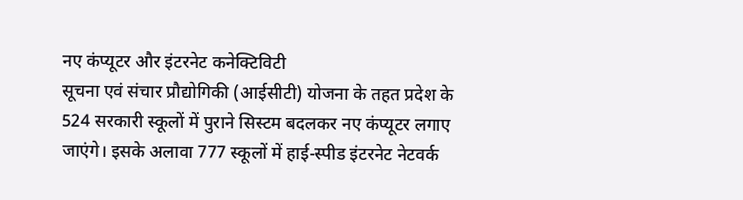नए कंप्यूटर और इंटरनेट कनेक्टिविटी
सूचना एवं संचार प्रौद्योगिकी (आईसीटी) योजना के तहत प्रदेश के 524 सरकारी स्कूलों में पुराने सिस्टम बदलकर नए कंप्यूटर लगाए जाएंगे। इसके अलावा 777 स्कूलों में हाई-स्पीड इंटरनेट नेटवर्क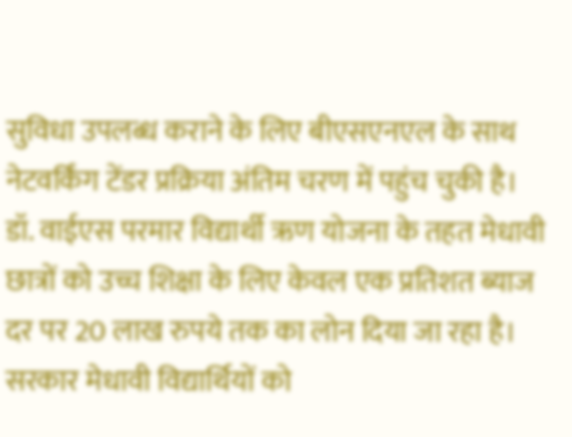सुविधा उपलब्ध कराने के लिए बीएसएनएल के साथ नेटवर्किंग टेंडर प्रक्रिया अंतिम चरण में पहुंच चुकी है।
डॉ. वाईएस परमार विद्यार्थी ऋण योजना के तहत मेधावी छात्रों को उच्च शिक्षा के लिए केवल एक प्रतिशत ब्याज दर पर 20 लाख रुपये तक का लोन दिया जा रहा है। सरकार मेधावी विद्यार्थियों को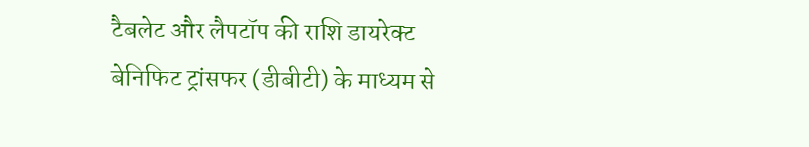टैबलेट और लैपटॉप की राशि डायरेक्ट बेनिफिट ट्रांसफर (डीबीटी) के माध्यम से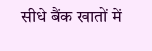सीधे बैंक खातों में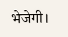भेजेगी।